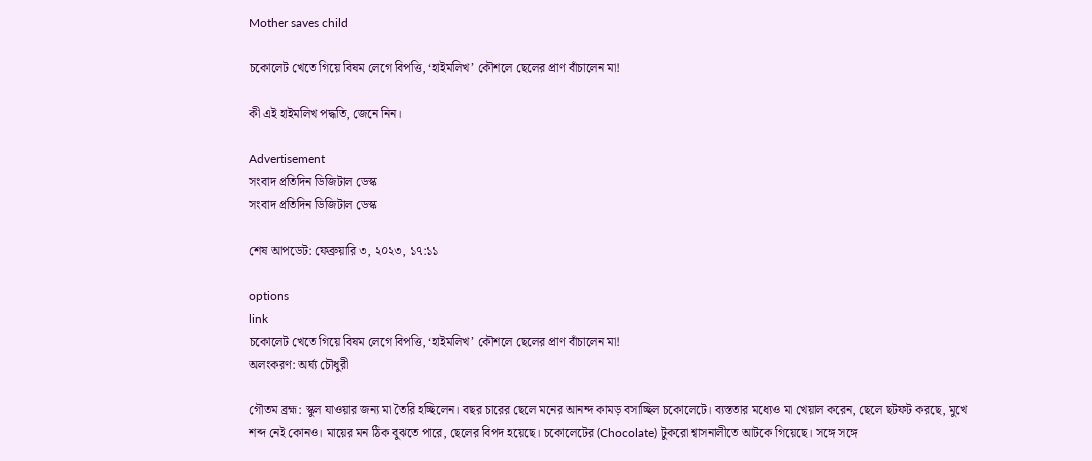Mother saves child

চকোলেট খেতে গিয়ে বিষম লেগে বিপত্তি, ‘হাইমলিখ’ কৌশলে ছেলের প্রাণ বাঁচালেন মা!

কী এই হাইমলিখ পদ্ধতি, জেনে নিন।

Advertisement
সংবাদ প্রতিদিন ডিজিটাল ডেস্ক
সংবাদ প্রতিদিন ডিজিটাল ডেস্ক

শেষ আপডেট: ফেব্রুয়ারি ৩, ২০২৩, ১৭:১১

options
link
চকোলেট খেতে গিয়ে বিষম লেগে বিপত্তি, ‘হাইমলিখ’ কৌশলে ছেলের প্রাণ বাঁচালেন মা!
অলংকরণ: অর্ঘ্য চৌধুরী

গৌতম ব্রহ্ম: স্কুল যাওয়ার জন্য মা তৈরি হচ্ছিলেন। বছর চারের ছেলে মনের আনন্দ কামড় বসাচ্ছিল চকোলেটে। ব্যস্ততার মধ্যেও মা খেয়াল করেন, ছেলে ছটফট করছে, মুখে শব্দ নেই কোনও। মায়ের মন ঠিক বুঝতে পারে, ছেলের বিপদ হয়েছে। চকোলেটের (Chocolate) টুকরো শ্বাসনালীতে আটকে গিয়েছে। সঙ্গে সঙ্গে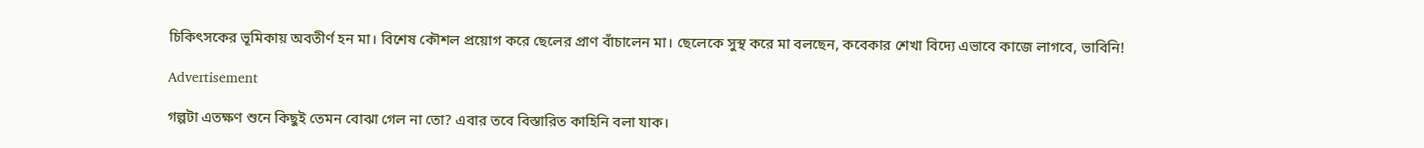চিকিৎসকের ভূমিকায় অবতীর্ণ হন মা। বিশেষ কৌশল প্রয়োগ করে ছেলের প্রাণ বাঁচালেন মা। ছেলেকে সুস্থ করে মা বলছেন, কবেকার শেখা বিদ্যে এভাবে কাজে লাগবে, ভাবিনি!

Advertisement

গল্পটা এতক্ষণ শুনে কিছুই তেমন বোঝা গেল না তো? এবার তবে বিস্তারিত কাহিনি বলা যাক।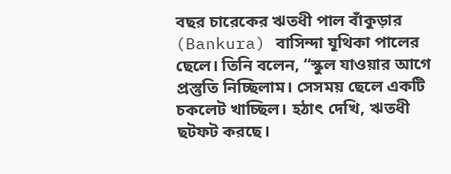বছর চারেকের ঋতধী পাল বাঁকুড়ার (Bankura) বাসিন্দা যূথিকা পালের ছেলে। তিনি বলেন, “স্কুল যাওয়ার আগে প্রস্তুতি নিচ্ছিলাম। সেসময় ছেলে একটি চকলেট খাচ্ছিল। হঠাৎ দেখি, ঋতধী ছটফট করছে।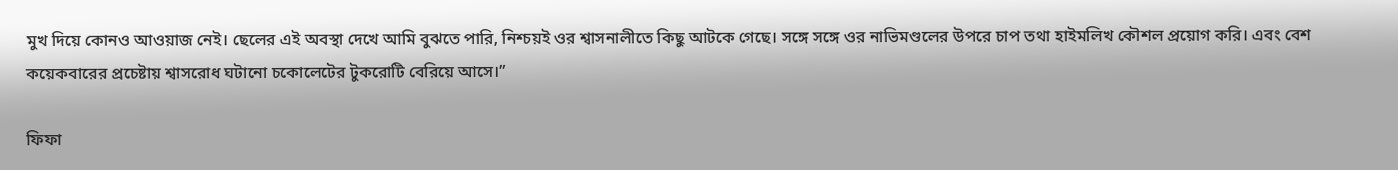মুখ দিয়ে কোনও আওয়াজ নেই। ছেলের এই অবস্থা দেখে আমি বুঝতে পারি, নিশ্চয়ই ওর শ্বাসনালীতে কিছু আটকে গেছে। সঙ্গে সঙ্গে ওর নাভিমণ্ডলের উপরে চাপ তথা হাইমলিখ কৌশল প্রয়োগ করি। এবং বেশ কয়েকবারের প্রচেষ্টায় শ্বাসরোধ ঘটানো চকোলেটের টুকরোটি বেরিয়ে আসে।”

ফিফা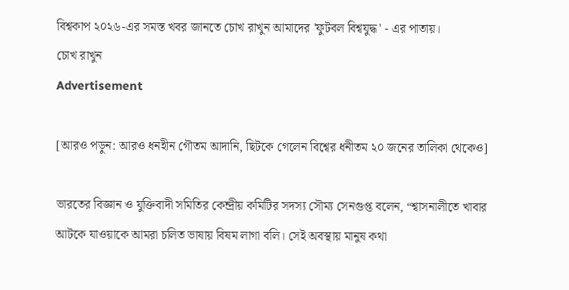বিশ্বকাপ ২০২৬-এর সমস্ত খবর জানতে চোখ রাখুন আমাদের 'ফুটবল বিশ্বযুদ্ধ' - এর পাতায়।
চোখ রাখুন
Advertisement

[আরও পড়ুন: আরও ধনহীন গৌতম আদানি, ছিটকে গেলেন বিশ্বের ধনীতম ২০ জনের তালিকা থেকেও]

ভারতের বিজ্ঞান ও যুক্তিবাদী সমিতির কেন্দ্রীয় কমিটির সদস্য সৌম্য সেনগুপ্ত বলেন, “শ্বাসনালীতে খাবার আটকে যাওয়াকে আমরা চলিত ভাষায় বিষম লাগা বলি। সেই অবস্থায় মানুষ কথা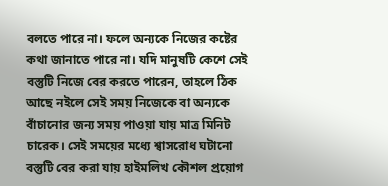বলতে পারে না। ফলে অন্যকে নিজের কষ্টের কথা জানাতে পারে না। যদি মানুষটি কেশে সেই বস্তুটি নিজে বের করতে পারেন, তাহলে ঠিক আছে নইলে সেই সময় নিজেকে বা অন্যকে বাঁচানোর জন্য সময় পাওয়া যায় মাত্র মিনিট চারেক। সেই সময়ের মধ্যে শ্বাসরোধ ঘটানো বস্তুটি বের করা যায় হাইমলিখ কৌশল প্রয়োগ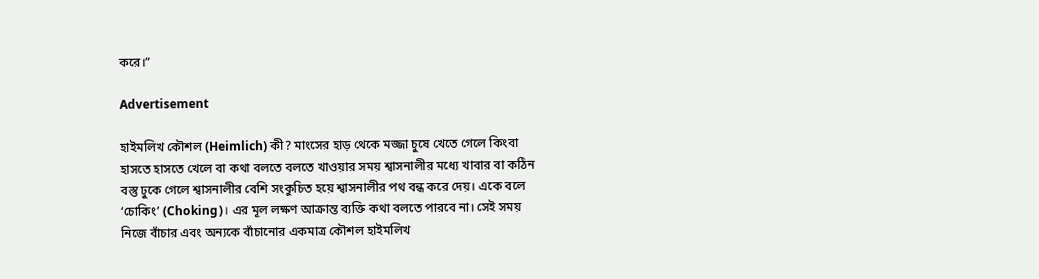করে।”

Advertisement

হাইমলিখ কৌশল (Heimlich) কী? মাংসের হাড় থেকে মজ্জা চুষে খেতে গেলে কিংবা হাসতে হাসতে খেলে বা কথা বলতে বলতে খাওয়ার সময় শ্বাসনালীর মধ্যে খাবার বা কঠিন বস্তু ঢুকে গেলে শ্বাসনালীর বেশি সংকুচিত হয়ে শ্বাসনালীর পথ বন্ধ করে দেয়। একে বলে ‘চোকিং’ (Choking)। এর মূল লক্ষণ আক্রান্ত ব্যক্তি কথা বলতে পারবে না। সেই সময় নিজে বাঁচার এবং অন্যকে বাঁচানোর একমাত্র কৌশল হাইমলিখ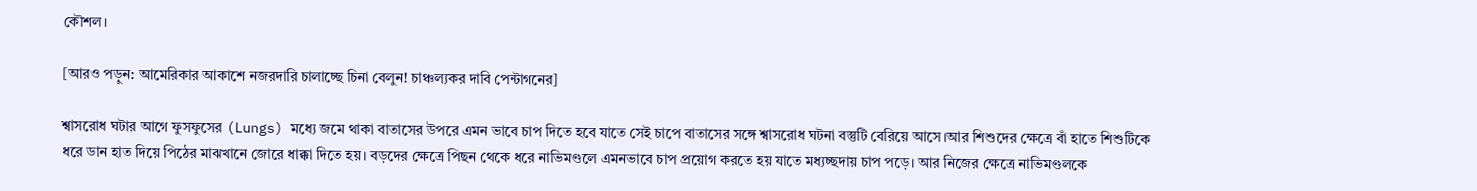কৌশল।

[আরও পড়ুন: আমেরিকার আকাশে নজরদারি চালাচ্ছে চিনা বেলুন! চাঞ্চল্যকর দাবি পেন্টাগনের]

শ্বাসরোধ ঘটার আগে ফুসফুসের (Lungs) মধ্যে জমে থাকা বাতাসের উপরে এমন ভাবে চাপ দিতে হবে যাতে সেই চাপে বাতাসের সঙ্গে শ্বাসরোধ ঘটনা বস্তুটি বেরিয়ে আসে।আর শিশুদের ক্ষেত্রে বাঁ হাতে শিশুটিকে ধরে ডান হাত দিয়ে পিঠের মাঝখানে জোরে ধাক্কা দিতে হয়। বড়দের ক্ষেত্রে পিছন থেকে ধরে নাভিমণ্ডলে এমনভাবে চাপ প্রয়োগ করতে হয় যাতে মধ্যচ্ছদায় চাপ পড়ে। আর নিজের ক্ষেত্রে নাভিমণ্ডলকে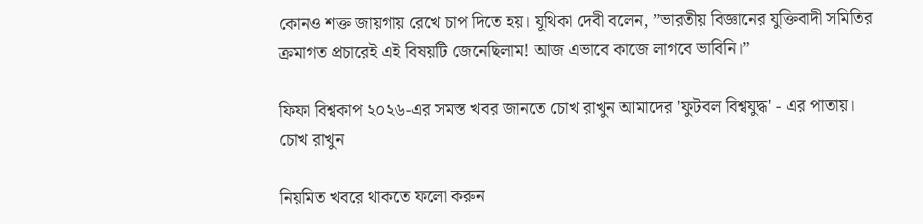কোনও শক্ত জায়গায় রেখে চাপ দিতে হয়। যূথিকা দেবী বলেন, ”ভারতীয় বিজ্ঞানের যুক্তিবাদী সমিতির ক্রমাগত প্রচারেই এই বিষয়টি জেনেছিলাম! আজ এভাবে কাজে লাগবে ভাবিনি।”

ফিফা বিশ্বকাপ ২০২৬-এর সমস্ত খবর জানতে চোখ রাখুন আমাদের 'ফুটবল বিশ্বযুদ্ধ' - এর পাতায়।
চোখ রাখুন

নিয়মিত খবরে থাকতে ফলো করুন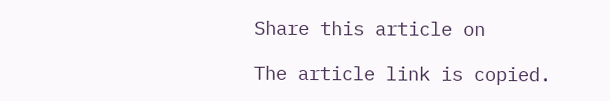Share this article on

The article link is copied.